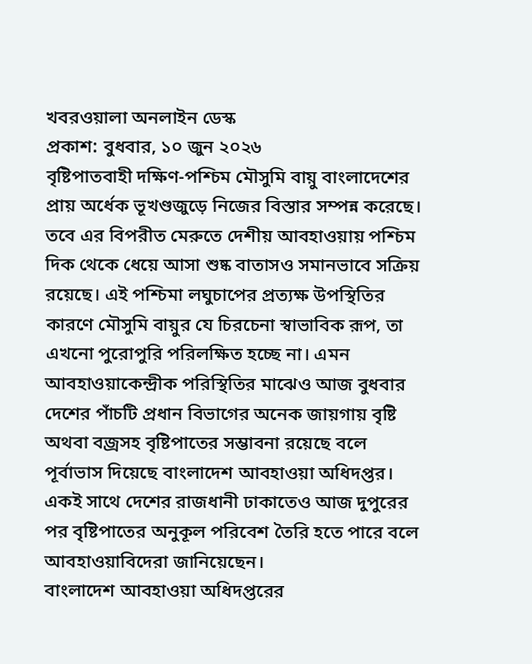খবরওয়ালা অনলাইন ডেস্ক
প্রকাশ: বুধবার, ১০ জুন ২০২৬
বৃষ্টিপাতবাহী দক্ষিণ-পশ্চিম মৌসুমি বায়ু বাংলাদেশের প্রায় অর্ধেক ভূখণ্ডজুড়ে নিজের বিস্তার সম্পন্ন করেছে। তবে এর বিপরীত মেরুতে দেশীয় আবহাওয়ায় পশ্চিম দিক থেকে ধেয়ে আসা শুষ্ক বাতাসও সমানভাবে সক্রিয় রয়েছে। এই পশ্চিমা লঘুচাপের প্রত্যক্ষ উপস্থিতির কারণে মৌসুমি বায়ুর যে চিরচেনা স্বাভাবিক রূপ, তা এখনো পুরোপুরি পরিলক্ষিত হচ্ছে না। এমন আবহাওয়াকেন্দ্রীক পরিস্থিতির মাঝেও আজ বুধবার দেশের পাঁচটি প্রধান বিভাগের অনেক জায়গায় বৃষ্টি অথবা বজ্রসহ বৃষ্টিপাতের সম্ভাবনা রয়েছে বলে পূর্বাভাস দিয়েছে বাংলাদেশ আবহাওয়া অধিদপ্তর। একই সাথে দেশের রাজধানী ঢাকাতেও আজ দুপুরের পর বৃষ্টিপাতের অনুকূল পরিবেশ তৈরি হতে পারে বলে আবহাওয়াবিদেরা জানিয়েছেন।
বাংলাদেশ আবহাওয়া অধিদপ্তরের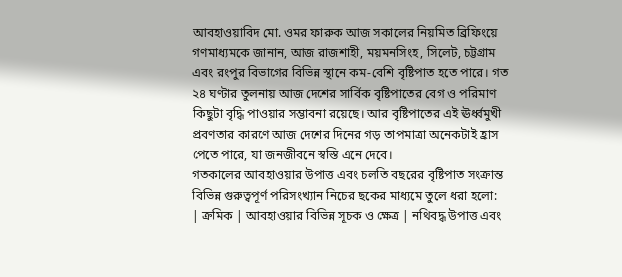আবহাওয়াবিদ মো. ওমর ফারুক আজ সকালের নিয়মিত ব্রিফিংয়ে গণমাধ্যমকে জানান, আজ রাজশাহী, ময়মনসিংহ, সিলেট, চট্টগ্রাম এবং রংপুর বিভাগের বিভিন্ন স্থানে কম-বেশি বৃষ্টিপাত হতে পারে। গত ২৪ ঘণ্টার তুলনায় আজ দেশের সার্বিক বৃষ্টিপাতের বেগ ও পরিমাণ কিছুটা বৃদ্ধি পাওয়ার সম্ভাবনা রয়েছে। আর বৃষ্টিপাতের এই ঊর্ধ্বমুখী প্রবণতার কারণে আজ দেশের দিনের গড় তাপমাত্রা অনেকটাই হ্রাস পেতে পারে, যা জনজীবনে স্বস্তি এনে দেবে।
গতকালের আবহাওয়ার উপাত্ত এবং চলতি বছরের বৃষ্টিপাত সংক্রান্ত বিভিন্ন গুরুত্বপূর্ণ পরিসংখ্যান নিচের ছকের মাধ্যমে তুলে ধরা হলো:
| ক্রমিক | আবহাওয়ার বিভিন্ন সূচক ও ক্ষেত্র | নথিবদ্ধ উপাত্ত এবং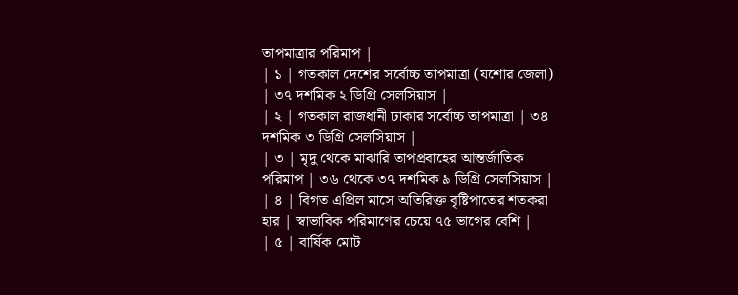তাপমাত্রার পরিমাপ |
| ১ | গতকাল দেশের সর্বোচ্চ তাপমাত্রা (যশোর জেলা) | ৩৭ দশমিক ২ ডিগ্রি সেলসিয়াস |
| ২ | গতকাল রাজধানী ঢাকার সর্বোচ্চ তাপমাত্রা | ৩৪ দশমিক ৩ ডিগ্রি সেলসিয়াস |
| ৩ | মৃদু থেকে মাঝারি তাপপ্রবাহের আন্তর্জাতিক পরিমাপ | ৩৬ থেকে ৩৭ দশমিক ৯ ডিগ্রি সেলসিয়াস |
| ৪ | বিগত এপ্রিল মাসে অতিরিক্ত বৃষ্টিপাতের শতকরা হার | স্বাভাবিক পরিমাণের চেয়ে ৭৫ ভাগের বেশি |
| ৫ | বার্ষিক মোট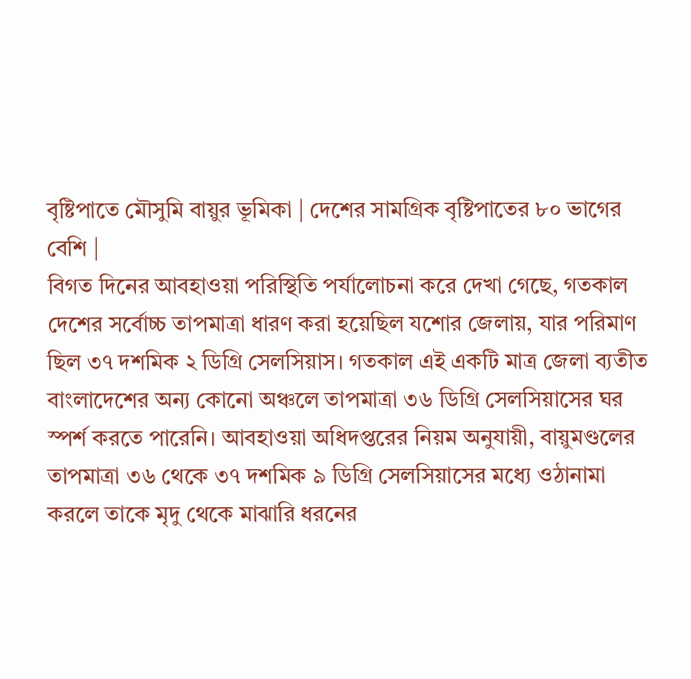বৃষ্টিপাতে মৌসুমি বায়ুর ভূমিকা | দেশের সামগ্রিক বৃষ্টিপাতের ৮০ ভাগের বেশি |
বিগত দিনের আবহাওয়া পরিস্থিতি পর্যালোচনা করে দেখা গেছে, গতকাল দেশের সর্বোচ্চ তাপমাত্রা ধারণ করা হয়েছিল যশোর জেলায়, যার পরিমাণ ছিল ৩৭ দশমিক ২ ডিগ্রি সেলসিয়াস। গতকাল এই একটি মাত্র জেলা ব্যতীত বাংলাদেশের অন্য কোনো অঞ্চলে তাপমাত্রা ৩৬ ডিগ্রি সেলসিয়াসের ঘর স্পর্শ করতে পারেনি। আবহাওয়া অধিদপ্তরের নিয়ম অনুযায়ী, বায়ুমণ্ডলের তাপমাত্রা ৩৬ থেকে ৩৭ দশমিক ৯ ডিগ্রি সেলসিয়াসের মধ্যে ওঠানামা করলে তাকে মৃদু থেকে মাঝারি ধরনের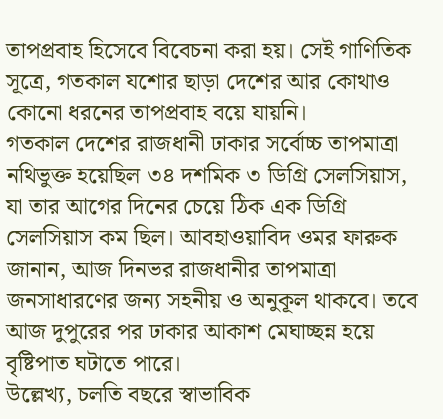তাপপ্রবাহ হিসেবে বিবেচনা করা হয়। সেই গাণিতিক সূত্রে, গতকাল যশোর ছাড়া দেশের আর কোথাও কোনো ধরনের তাপপ্রবাহ বয়ে যায়নি।
গতকাল দেশের রাজধানী ঢাকার সর্বোচ্চ তাপমাত্রা নথিভুক্ত হয়েছিল ৩৪ দশমিক ৩ ডিগ্রি সেলসিয়াস, যা তার আগের দিনের চেয়ে ঠিক এক ডিগ্রি সেলসিয়াস কম ছিল। আবহাওয়াবিদ ওমর ফারুক জানান, আজ দিনভর রাজধানীর তাপমাত্রা জনসাধারণের জন্য সহনীয় ও অনুকূল থাকবে। তবে আজ দুপুরের পর ঢাকার আকাশ মেঘাচ্ছন্ন হয়ে বৃষ্টিপাত ঘটাতে পারে।
উল্লেখ্য, চলতি বছরে স্বাভাবিক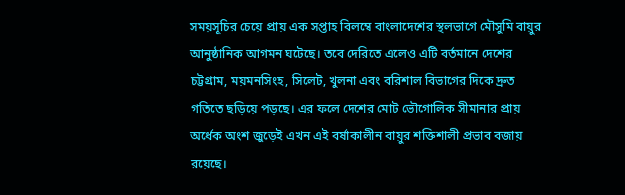সময়সূচির চেয়ে প্রায় এক সপ্তাহ বিলম্বে বাংলাদেশের স্থলভাগে মৌসুমি বায়ুর আনুষ্ঠানিক আগমন ঘটেছে। তবে দেরিতে এলেও এটি বর্তমানে দেশের চট্টগ্রাম, ময়মনসিংহ, সিলেট, খুলনা এবং বরিশাল বিভাগের দিকে দ্রুত গতিতে ছড়িয়ে পড়ছে। এর ফলে দেশের মোট ভৌগোলিক সীমানার প্রায় অর্ধেক অংশ জুড়েই এখন এই বর্ষাকালীন বায়ুর শক্তিশালী প্রভাব বজায় রয়েছে।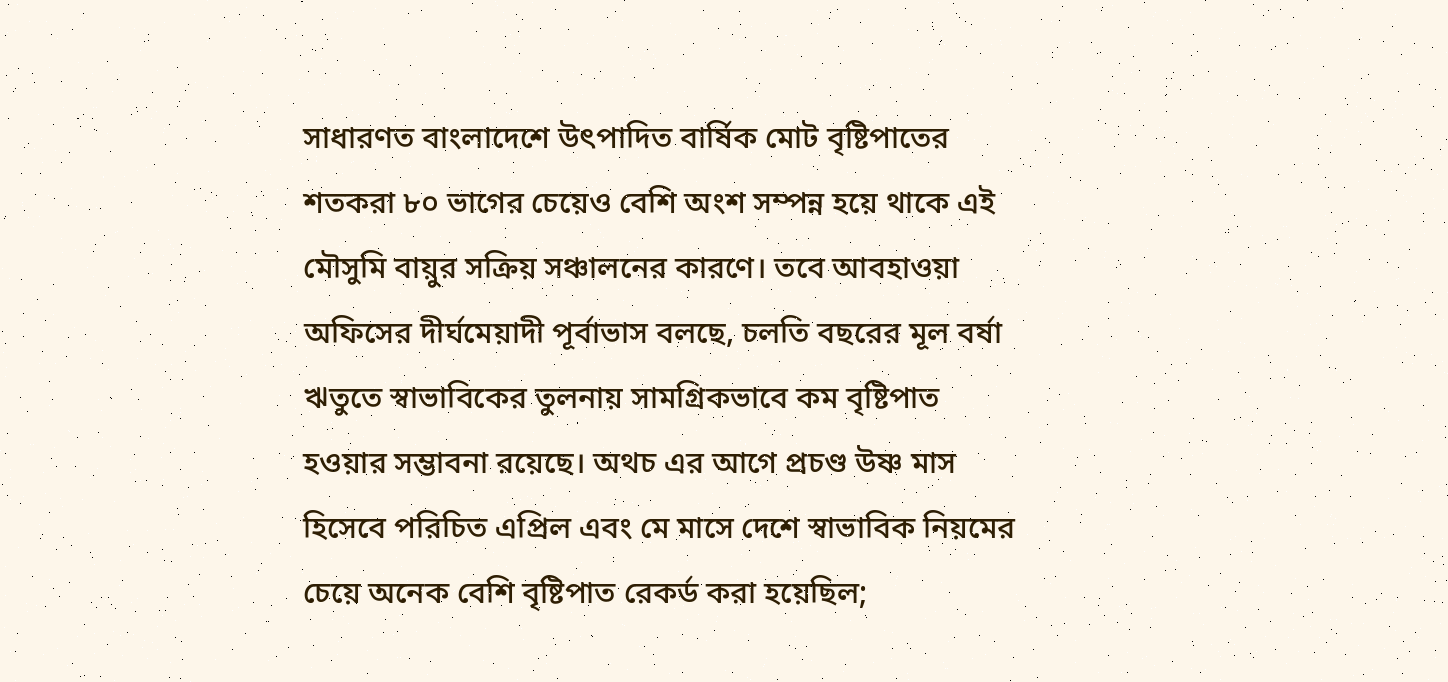সাধারণত বাংলাদেশে উৎপাদিত বার্ষিক মোট বৃষ্টিপাতের শতকরা ৮০ ভাগের চেয়েও বেশি অংশ সম্পন্ন হয়ে থাকে এই মৌসুমি বায়ুর সক্রিয় সঞ্চালনের কারণে। তবে আবহাওয়া অফিসের দীর্ঘমেয়াদী পূর্বাভাস বলছে, চলতি বছরের মূল বর্ষা ঋতুতে স্বাভাবিকের তুলনায় সামগ্রিকভাবে কম বৃষ্টিপাত হওয়ার সম্ভাবনা রয়েছে। অথচ এর আগে প্রচণ্ড উষ্ণ মাস হিসেবে পরিচিত এপ্রিল এবং মে মাসে দেশে স্বাভাবিক নিয়মের চেয়ে অনেক বেশি বৃষ্টিপাত রেকর্ড করা হয়েছিল;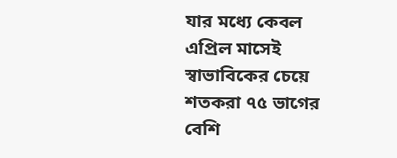যার মধ্যে কেবল এপ্রিল মাসেই স্বাভাবিকের চেয়ে শতকরা ৭৫ ভাগের বেশি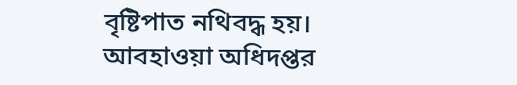বৃষ্টিপাত নথিবদ্ধ হয়। আবহাওয়া অধিদপ্তর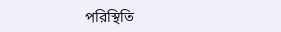পরিস্থিতি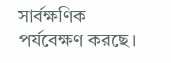সার্বক্ষণিক পর্যবেক্ষণ করছে।